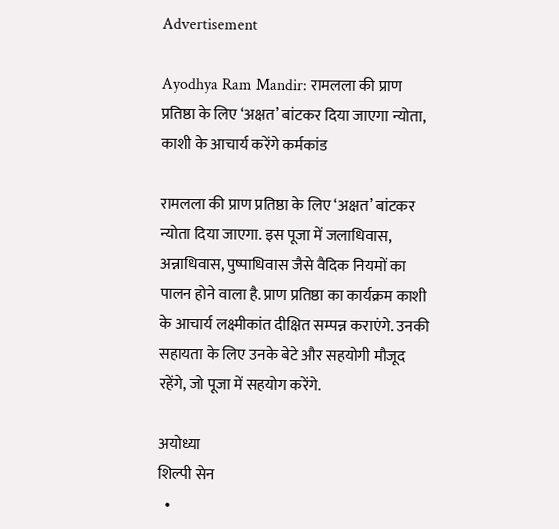Advertisement

Ayodhya Ram Mandir: रामलला की प्राण प्रतिष्ठा के लिए ‘अक्षत’ बांटकर दिया जाएगा न्योता, काशी के आचार्य करेंगे कर्मकांड

रामलला की प्राण प्रतिष्ठा के लिए ‘अक्षत’ बांटकर न्योता दिया जाएगा. इस पूजा में जलाधिवास, अन्नाधिवास, पुष्पाधिवास जैसे वैदिक नियमों का पालन होने वाला है. प्राण प्रतिष्ठा का कार्यक्रम काशी के आचार्य लक्ष्मीकांत दीक्षित सम्पन्न कराएंगे. उनकी सहायता के लिए उनके बेटे और सहयोगी मौजूद रहेंगे, जो पूजा में सहयोग करेंगे.

अयोध्या
शिल्पी सेन
  •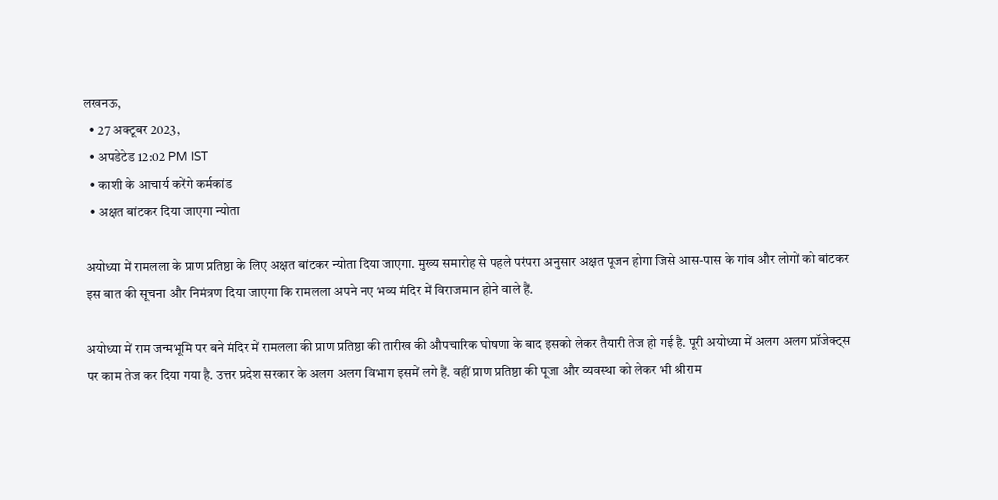लखनऊ,
  • 27 अक्टूबर 2023,
  • अपडेटेड 12:02 PM IST
  • काशी के आचार्य करेंगे कर्मकांड
  • अक्षत बांटकर दिया जाएगा न्योता

अयोध्या में रामलला के प्राण प्रतिष्ठा के लिए अक्षत बांटकर न्योता दिया जाएगा. मुख्य समारोह से पहले परंपरा अनुसार अक्षत पूजन होगा जिसे आस-पास के गांव और लोगों को बांटकर इस बात की सूचना और निमंत्रण दिया जाएगा कि रामलला अपने नए भव्य मंदिर में विराजमान होने वाले हैं.

अयोध्या में राम जन्मभूमि पर बने मंदिर में रामलला की प्राण प्रतिष्ठा की तारीख की औपचारिक घोषणा के बाद इसको लेकर तैयारी तेज हो गई है. पूरी अयोध्या में अलग अलग प्रॉजेक्ट्स पर काम तेज कर दिया गया है. उत्तर प्रदेश सरकार के अलग अलग विभाग इसमें लगे हैं. वहीं प्राण प्रतिष्ठा की पूजा और व्यवस्था को लेकर भी श्रीराम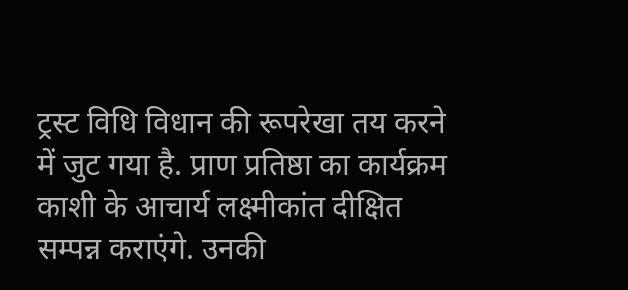ट्रस्ट विधि विधान की रूपरेखा तय करने में जुट गया है. प्राण प्रतिष्ठा का कार्यक्रम काशी के आचार्य लक्ष्मीकांत दीक्षित सम्पन्न कराएंगे. उनकी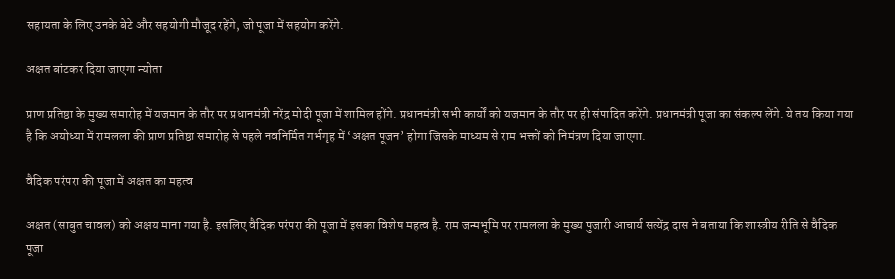सहायता के लिए उनके बेटे और सहयोगी मौजूद रहेंगे, जो पूजा में सहयोग करेंगे.

अक्षत बांटकर दिया जाएगा न्योता

प्राण प्रतिष्ठा के मुख्य समारोह में यजमान के तौर पर प्रधानमंत्री नरेंद्र मोदी पूजा में शामिल होंगे. प्रधानमंत्री सभी कार्यों को यजमान के तौर पर ही संपादित करेंगे. प्रधानमंत्री पूजा का संकल्प लेंगे. ये तय किया गया है कि अयोध्या में रामलला की प्राण प्रतिष्ठा समारोह से पहले नवनिर्मित गर्भगृह में ‘अक्षत पूजन’ होगा जिसके माध्यम से राम भक्तों को निमंत्रण दिया जाएगा.

वैदिक परंपरा की पूजा में अक्षत का महत्व

अक्षत (साबुत चावल) को अक्षय माना गया है. इसलिए वैदिक परंपरा की पूजा में इसका विशेष महत्व है. राम जन्मभूमि पर रामलला के मुख्य पुजारी आचार्य सत्येंद्र दास ने बताया कि शास्त्रीय रीति से वैदिक पूजा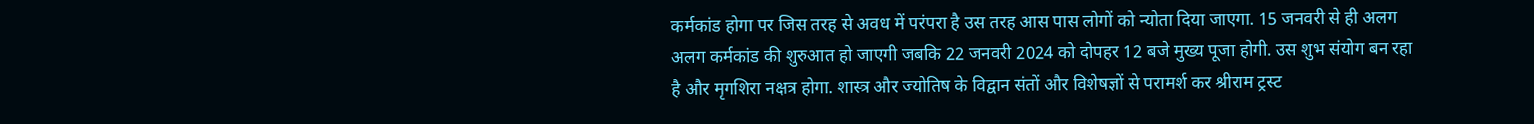कर्मकांड होगा पर जिस तरह से अवध में परंपरा है उस तरह आस पास लोगों को न्योता दिया जाएगा. 15 जनवरी से ही अलग अलग कर्मकांड की शुरुआत हो जाएगी जबकि 22 जनवरी 2024 को दोपहर 12 बजे मुख्य पूजा होगी. उस शुभ संयोग बन रहा है और मृगशिरा नक्षत्र होगा. शास्त्र और ज्योतिष के विद्वान संतों और विशेषज्ञों से परामर्श कर श्रीराम ट्रस्ट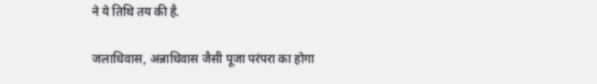ने ये तिथि तय की है.

जलाधिवास, अन्नाधिवास जैसी पूजा परंपरा का होगा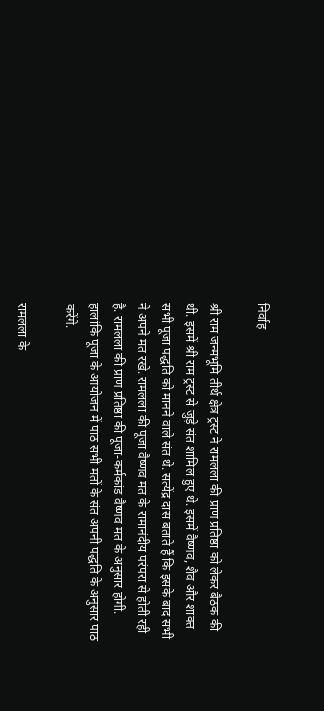निर्वाह

श्री राम जन्मभूमि तीर्थ क्षेत्र ट्रस्ट ने रामलला की प्राण प्रतिष्ठा को लेकर बैठक की थी. इसमें श्री राम ट्रस्ट से जुड़े संत शामिल हुए थे. इसमें वैष्णव, शैव और शाक्त सभी पूजा पद्धति को मानने वाले संत थे. सत्येंद्र दास बताते हैं कि इसके बाद सभी ने अपने मत रखे. रामलला की पूजा वैष्णव मत के रामानंदीय परंपरा से होती रही है. रामलला की प्राण प्रतिष्ठा की पूजा-कर्मकांड वैष्णव मत के अनुसार होगी. हालांकि पूजा के आयोजन में पाठ सभी मतों के संत अपनी पद्धति के अनुसार पाठ करेंगे.

रामलला के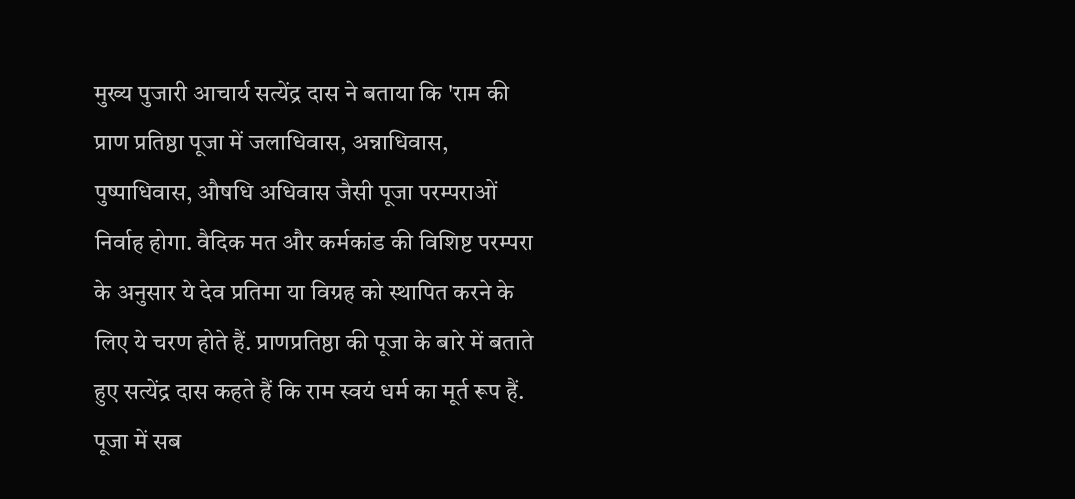मुख्य पुजारी आचार्य सत्येंद्र दास ने बताया कि 'राम की प्राण प्रतिष्ठा पूजा में जलाधिवास, अन्नाधिवास, पुष्पाधिवास, औषधि अधिवास जैसी पूजा परम्पराओं निर्वाह होगा. वैदिक मत और कर्मकांड की विशिष्ट परम्परा के अनुसार ये देव प्रतिमा या विग्रह को स्थापित करने के लिए ये चरण होते हैं. प्राणप्रतिष्ठा की पूजा के बारे में बताते हुए सत्येंद्र दास कहते हैं कि राम स्वयं धर्म का मूर्त रूप हैं. पूजा में सब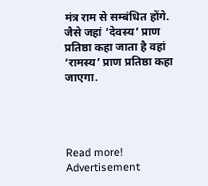मंत्र राम से सम्बंधित होंगे. जैसे जहां ‘देवस्य’ प्राण प्रतिष्ठा कहा जाता है वहां ‘रामस्य’ प्राण प्रतिष्ठा कहा जाएगा.




Read more!
Advertisement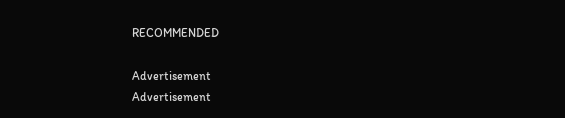RECOMMENDED

Advertisement
Advertisement